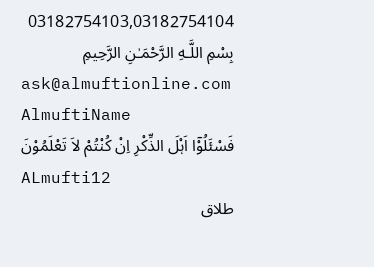03182754103,03182754104
بِسْمِ اللَّـهِ الرَّحْمَـٰنِ الرَّحِيمِ
ask@almuftionline.com
AlmuftiName
فَسْئَلُوْٓا اَہْلَ الذِّکْرِ اِنْ کُنْتُمْ لاَ تَعْلَمُوْنَ
ALmufti12
طلاق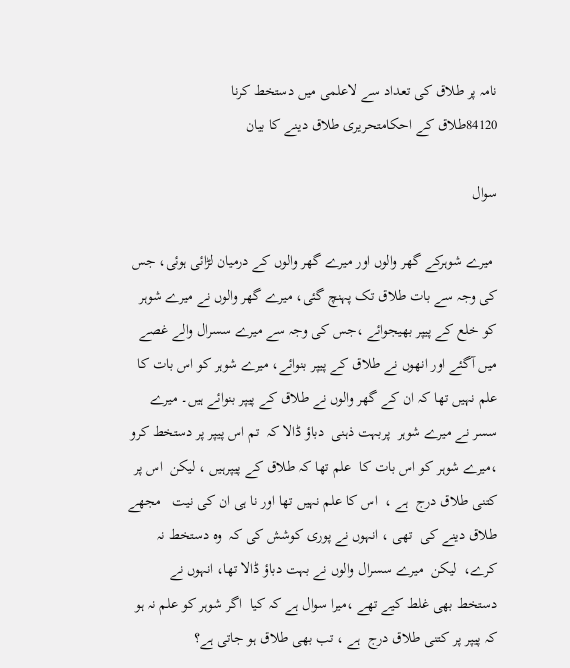نامہ پر طلاق کی تعداد سے لاعلمی میں دستخط کرنا
84120طلاق کے احکامتحریری طلاق دینے کا بیان

سوال

 میرے شوہرکے گھر والوں اور میرے گھر والوں کے درمیان لڑائی ہوئی، جس کی وجہ سے بات طلاق تک پہنچ گئی، میرے گھر والوں نے میرے شوہر کو خلع کے پیپر بھیجوائے ،جس کی وجہ سے میرے سسرال والے غصے میں آگئے اور انھوں نے طلاق کے پیپر بنوائے، میرے شوہر کو اس بات کا علم نہیں تھا کہ ان کے گھر والوں نے طلاق کے پیپر بنوائے ہیں۔ میرے سسر نے میرے شوہر  پربہت ذہنی  دباؤ ڈالا کہ  تم اس پیپر پر دستخط کرو ،میرے شوہر کو اس بات کا  علم تھا کہ طلاق کے پیپرہیں ، لیکن  اس پر کتنی طلاق درج  ہے ،  اس کا علم نہیں تھا اور نا ہی ان کی نیت   مجھے طلاق دینے کی  تھی ، انہوں نے پوری کوشش کی کہ  وہ دستخط نہ کرے،  لیکن  میرے سسرال والوں نے بہت دباؤ ڈالا تھا، انہوں نے دستخط بھی غلط کیے تھے ،میرا سوال ہے کہ کیا  اگر شوہر کو علم نہ ہو کہ پیپر پر کتنی طلاق درج  ہے ، تب بھی طلاق ہو جاتی ہے؟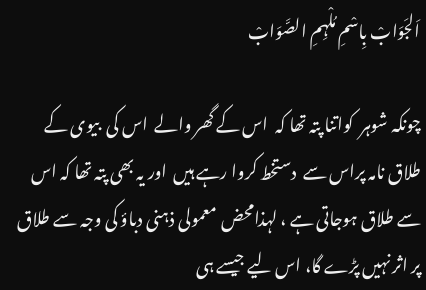اَلجَوَابْ بِاسْمِ مُلْہِمِ الصَّوَابْ

چونکہ شوہر  کواتنا پتہ تھا کہ  اس کے گھر والے  اس کی  بیوی کے  طلاق نامہ پراس سے  دستخط کروا رہے ہیں  اور یہ بھی پتہ تھا کہ اس سے طلاق ہوجاتی ہے ، لہذامحض  معمولی ذہنی دباؤ کی وجہ سے طلاق پر اثر نہیں پڑے گا، اس لیے جیسے ہی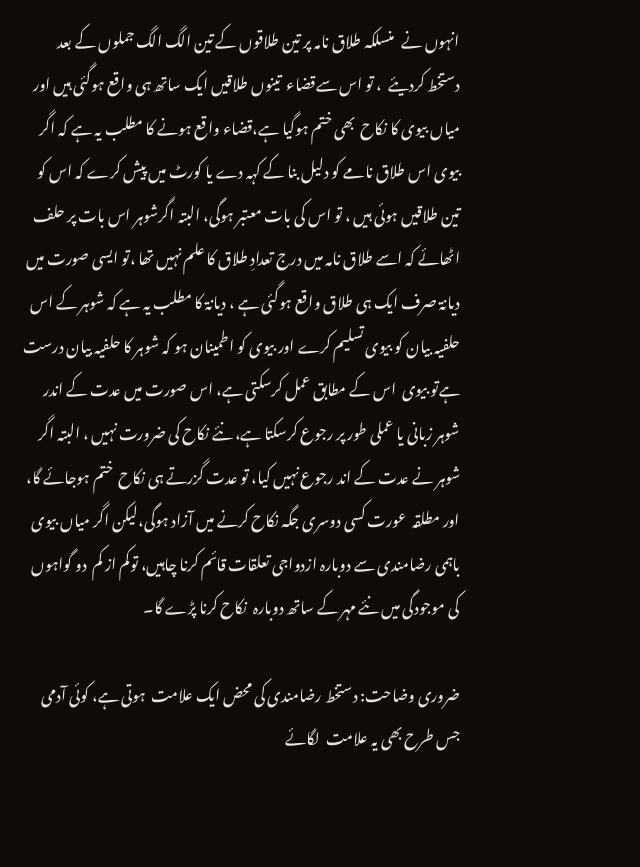انہوں نے   منسلکہ طلاق نامہ پر تین طلاقوں کے تین الگ الگ جملوں کے بعد دستخط کردیئے  ، تو اس سےقضاء  تینوں طلاقیں ایک ساتھ ہی واقع ہوگئی ہیں اور میاں بیوی کا نکاح  بھی ختم ہوگیا ہے،قضاء واقع ہونے کا مطلب یہ ہے کہ اگر بیوی اس طلاق نامے کو دلیل بنا کے کہہ دے یا کورٹ میں پیش کرے کہ اس کو تین طلاقیں ہوئی ہیں ، تو اس کی بات معتبر ہوگی، البتہ اگرشوہر اس بات پر حلف اٹھائے کہ اسے طلاق نامہ میں درج تعدادِ طلاق کا علم نہیں تھا ،تو ایسی صورت میں  دیانۃ صرف ایک ہی طلاق واقع ہوگئی ہے ، دیانۃ کا مطلب یہ ہے کہ شوہر کے اس حلفیہ بیان کو بیوی تسلیم کرے اور بیوی کو اطمینان ہو کہ شوہر کا حلفیہ بیان درست ہےتو بیوی  اس کے مطابق عمل کرسکتی ہے، اس صورت میں عدت کے اندر شوہر زبانی یا عملی طور پر رجوع کرسکتا ہے، نئے نکاح کی ضرورت نہیں ، البتہ اگر شوہر نے عدت کے اند رجوع نہیں کیا، تو عدت گزرتے ہی نکاح  ختم ہوجائے گا، اور مطلقہ  عورت کسی دوسری جگہ نکاح کرنے میں آزاد ہوگی،لیکن اگر میاں بیوی باہمی رضامندی سے دوبارہ ازدواجی تعلقات قائم کرنا چاہیں، توکم از کم  دو گواہوں  کی موجودگی میں نئے مہر کے ساتھ دوبارہ  نکاح کرنا پڑے گا۔

ضروری وضاحت: دستخط رضامندی کی محض ایک علامت  ہوتی ہے، کوئی آدمی جس طرح بھی یہ علامت  لگائے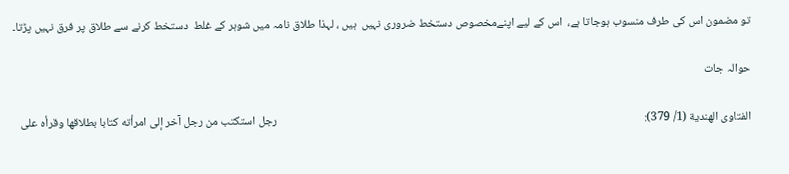تو مضمون اس کی طرف منسوب ہوجاتا ہے،  اس کے لیے اپنےمخصوص دستخط ضروری نہیں  ہیں ، لہذا طلاق نامہ میں شوہر کے غلط  دستخط کرنے سے طلاق پر فرق نہیں پڑتا۔

حوالہ جات

الفتاوى الهندية (1/ 379):                                                                                                                                          رجل استكتب من رجل آخر إلى امرأته كتابا بطلاقها وقرأه على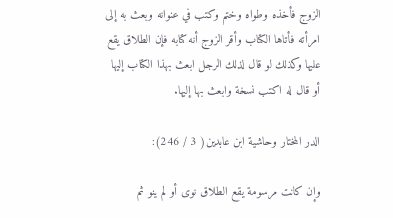الزوج فأخذه وطواه وختم وكتب في عنوانه وبعث به إلى امرأته فأتاها الكتاب وأقر الزوج أنه كتابه فإن الطلاق يقع عليها وكذلك لو قال لذلك الرجل ابعث بهذا الكتاب إليها أو قال له اكتب نسخة وابعث بها إليها.

الدر المختار وحاشية ابن عابدين( 3 / 246):

وإن كانت مرسومة يقع الطلاق نوى أو لم ينو ثم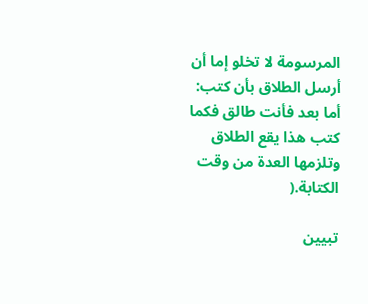المرسومة لا تخلو إما أن أرسل الطلاق بأن كتب: أما بعد فأنت طالق فكما كتب هذا يقع الطلاق وتلزمها العدة من وقت الكتابة.(

تبيين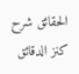الحقائق شرح كنز الدقائق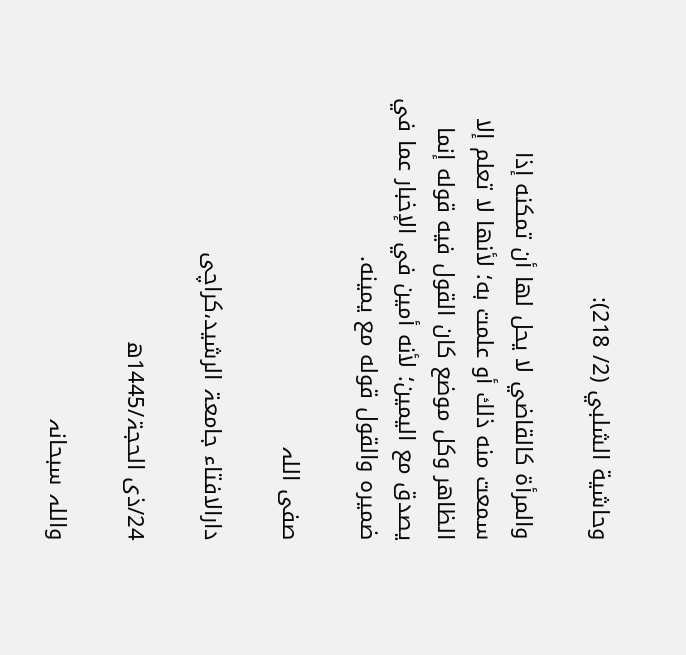وحاشية الشلبي (2/ 218):

والمرأة كالقاضي لا يحل لها أن تمكنه إذا سمعت منه ذلك أو علمت به؛ لأنها لا تعلم إلا الظاهر وكل موضع كان القول فيه قوله إنما يصدق مع اليمين؛ لأنه أمين في الإخبار عما في ضميره والقول قوله مع يمينه.

صفی اللہ

دارالافتاء جامعۃ الرشید،کراچی

24/ذی الحجۃ/1445ھ

واللہ سبحانہ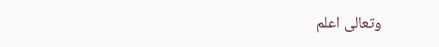وتعالی اعلم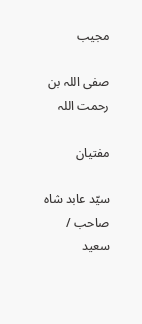مجیب

صفی اللہ بن رحمت اللہ

مفتیان

سیّد عابد شاہ صاحب / سعید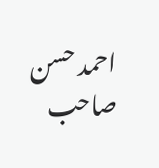احمد حسن صاحب